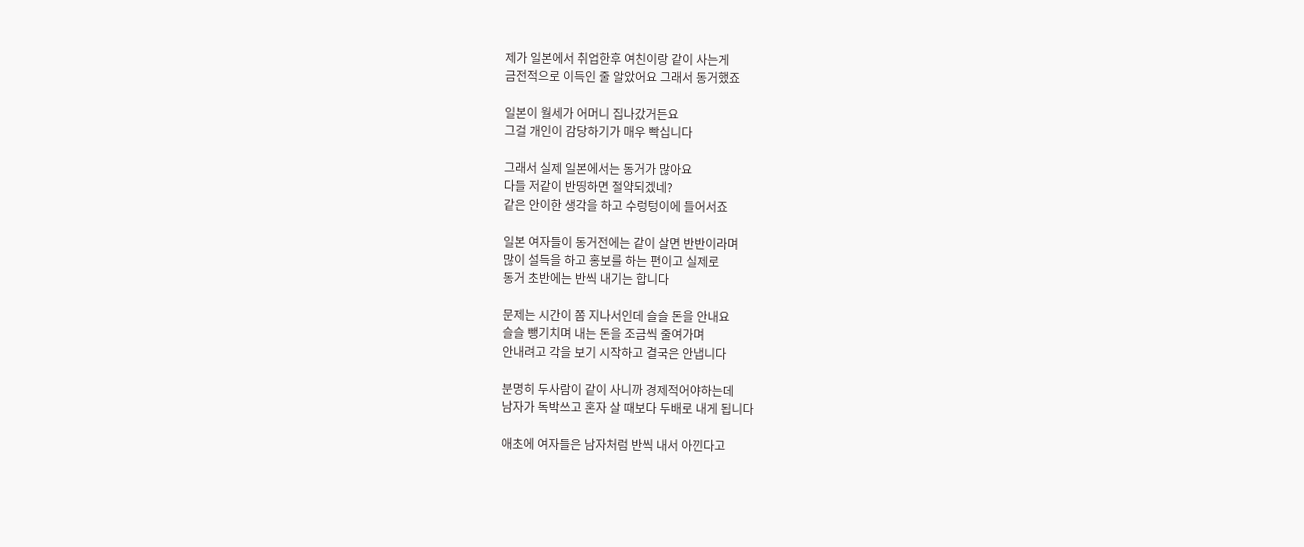제가 일본에서 취업한후 여친이랑 같이 사는게
금전적으로 이득인 줄 알았어요 그래서 동거했죠

일본이 월세가 어머니 집나갔거든요
그걸 개인이 감당하기가 매우 빡십니다

그래서 실제 일본에서는 동거가 많아요
다들 저같이 반띵하면 절약되겠네?
같은 안이한 생각을 하고 수렁텅이에 들어서죠

일본 여자들이 동거전에는 같이 살면 반반이라며
많이 설득을 하고 홍보를 하는 편이고 실제로
동거 초반에는 반씩 내기는 합니다

문제는 시간이 쫌 지나서인데 슬슬 돈을 안내요
슬슬 뺑기치며 내는 돈을 조금씩 줄여가며
안내려고 각을 보기 시작하고 결국은 안냅니다

분명히 두사람이 같이 사니까 경제적어야하는데
남자가 독박쓰고 혼자 살 때보다 두배로 내게 됩니다

애초에 여자들은 남자처럼 반씩 내서 아낀다고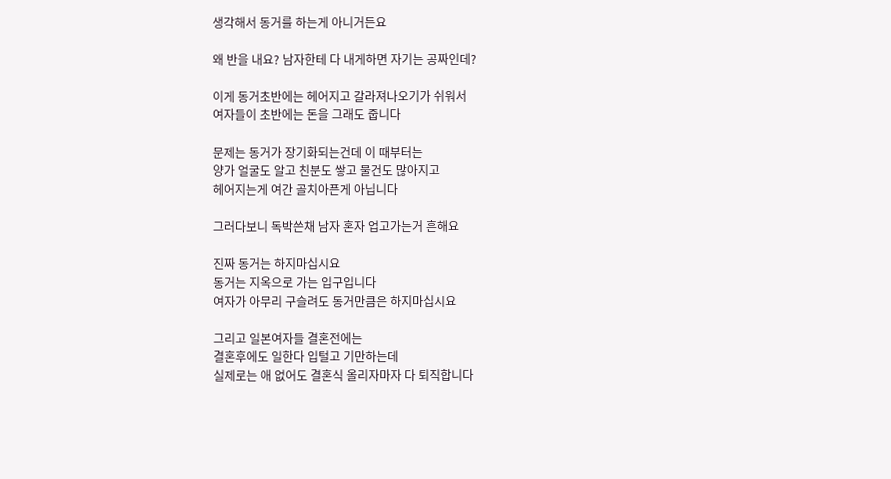생각해서 동거를 하는게 아니거든요

왜 반을 내요? 남자한테 다 내게하면 자기는 공짜인데?

이게 동거초반에는 헤어지고 갈라져나오기가 쉬워서
여자들이 초반에는 돈을 그래도 줍니다

문제는 동거가 장기화되는건데 이 때부터는
양가 얼굴도 알고 친분도 쌓고 물건도 많아지고
헤어지는게 여간 골치아픈게 아닙니다

그러다보니 독박쓴채 남자 혼자 업고가는거 흔해요

진짜 동거는 하지마십시요
동거는 지옥으로 가는 입구입니다
여자가 아무리 구슬려도 동거만큼은 하지마십시요

그리고 일본여자들 결혼전에는
결혼후에도 일한다 입털고 기만하는데
실제로는 애 없어도 결혼식 올리자마자 다 퇴직합니다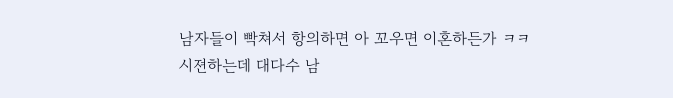남자들이 빡쳐서 항의하면 아 꼬우면 이혼하든가 ㅋㅋ
시젼하는데 대다수 남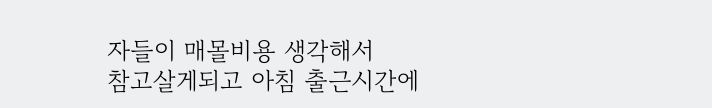자들이 매몰비용 생각해서
참고살게되고 아침 출근시간에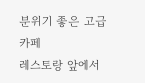분위기 좋은 고급 카페
레스토랑 앞에서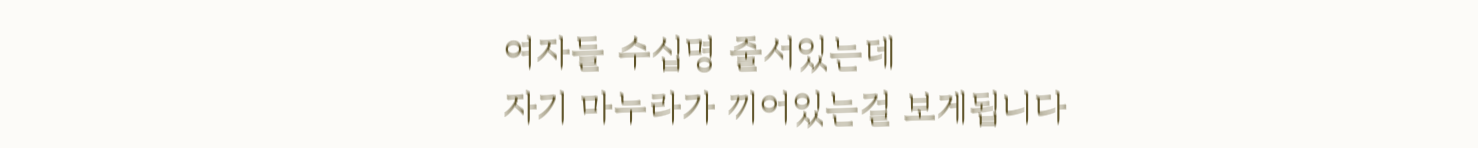여자들 수십명 줄서있는데
자기 마누라가 끼어있는걸 보게됩니다